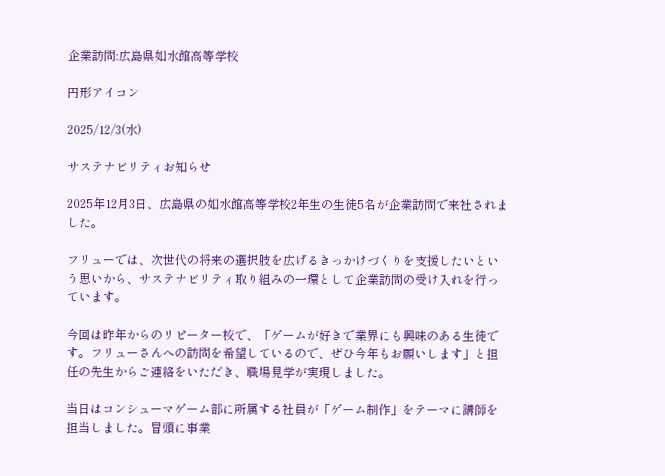企業訪問:広島県如水館高等学校

円形アイコン

2025/12/3(水)

サステナビリティお知らせ

2025年12月3日、広島県の如水館高等学校2年生の生徒5名が企業訪問で来社されました。

フリューでは、次世代の将来の選択肢を広げるきっかけづくりを支援したいという思いから、サステナビリティ取り組みの一環として企業訪問の受け入れを行っています。

今回は昨年からのリピーター校で、「ゲームが好きで業界にも興味のある生徒です。フリューさんへの訪問を希望しているので、ぜひ今年もお願いします」と担任の先生からご連絡をいただき、職場見学が実現しました。

当日はコンシューマゲーム部に所属する社員が「ゲーム制作」をテーマに講師を担当しました。冒頭に事業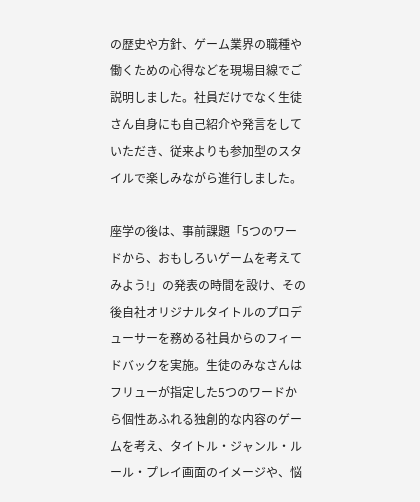の歴史や方針、ゲーム業界の職種や働くための心得などを現場目線でご説明しました。社員だけでなく生徒さん自身にも自己紹介や発言をしていただき、従来よりも参加型のスタイルで楽しみながら進行しました。

座学の後は、事前課題「5つのワードから、おもしろいゲームを考えてみよう!」の発表の時間を設け、その後自社オリジナルタイトルのプロデューサーを務める社員からのフィードバックを実施。生徒のみなさんはフリューが指定した5つのワードから個性あふれる独創的な内容のゲームを考え、タイトル・ジャンル・ルール・プレイ画面のイメージや、悩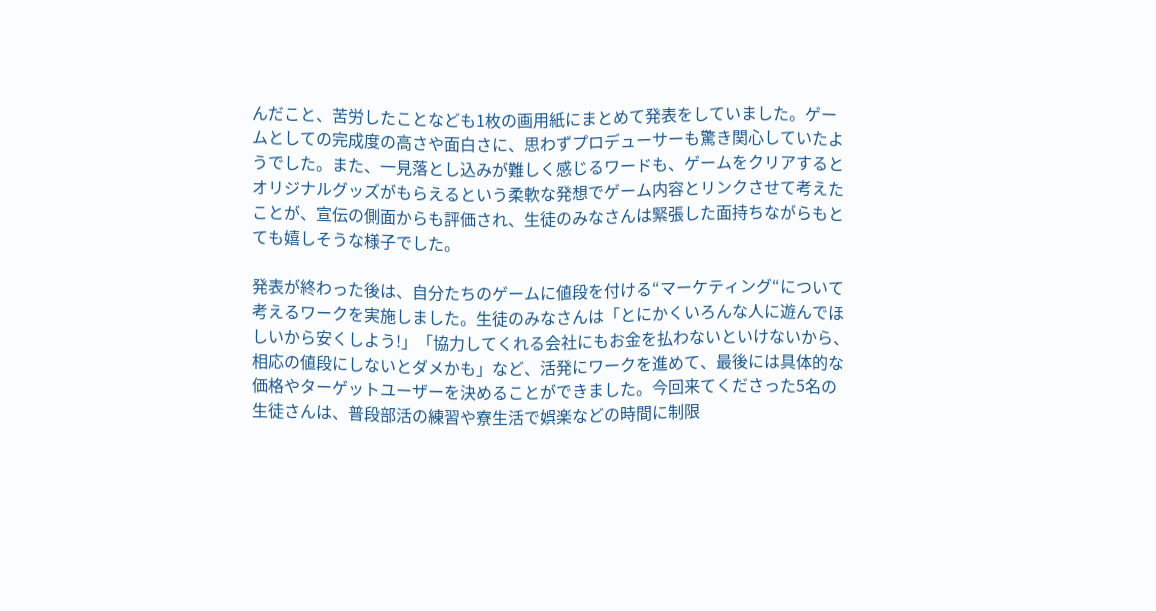んだこと、苦労したことなども1枚の画用紙にまとめて発表をしていました。ゲームとしての完成度の高さや面白さに、思わずプロデューサーも驚き関心していたようでした。また、一見落とし込みが難しく感じるワードも、ゲームをクリアするとオリジナルグッズがもらえるという柔軟な発想でゲーム内容とリンクさせて考えたことが、宣伝の側面からも評価され、生徒のみなさんは緊張した面持ちながらもとても嬉しそうな様子でした。

発表が終わった後は、自分たちのゲームに値段を付ける“マーケティング“について考えるワークを実施しました。生徒のみなさんは「とにかくいろんな人に遊んでほしいから安くしよう!」「協力してくれる会社にもお金を払わないといけないから、相応の値段にしないとダメかも」など、活発にワークを進めて、最後には具体的な価格やターゲットユーザーを決めることができました。今回来てくださった5名の生徒さんは、普段部活の練習や寮生活で娯楽などの時間に制限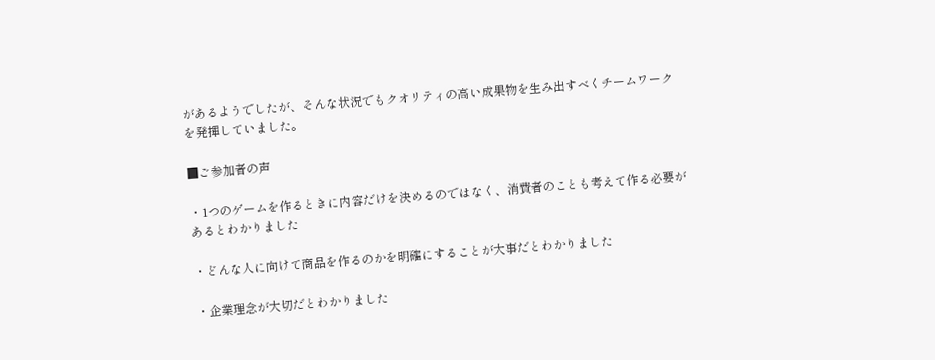があるようでしたが、そんな状況でもクオリティの高い成果物を生み出すべくチームワークを発揮していました。

■ご参加者の声

・1つのゲームを作るときに内容だけを決めるのではなく、消費者のことも考えて作る必要があるとわかりました

・どんな人に向けて商品を作るのかを明確にすることが大事だとわかりました

・企業理念が大切だとわかりました